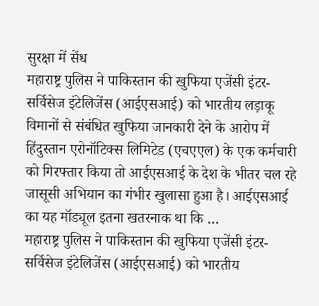सुरक्षा में सेंध
महाराष्ट्र पुलिस ने पाकिस्तान की खुफिया एजेंसी इंटर-सर्विसेज इंटेलिजेंस (आईएसआई) को भारतीय लड़ाकू विमानों से संबंधित खुफिया जानकारी देने के आरोप में हिंदुस्तान एरोनॉटिक्स लिमिटेड (एचएएल) के एक कर्मचारी को गिरफ्तार किया तो आईएसआई के देश के भीतर चल रहे जासूसी अभियान का गंभीर खुलासा हुआ है। आईएसआई का यह मॉड्यूल इतना खतरनाक था कि …
महाराष्ट्र पुलिस ने पाकिस्तान की खुफिया एजेंसी इंटर-सर्विसेज इंटेलिजेंस (आईएसआई) को भारतीय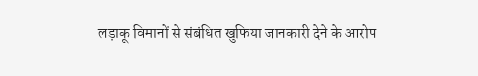लड़ाकू विमानों से संबंधित खुफिया जानकारी देने के आरोप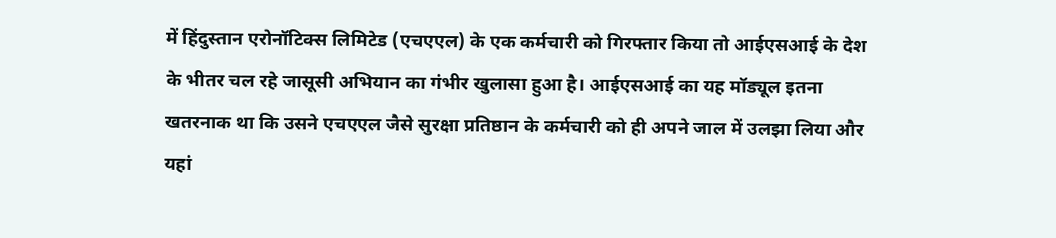में हिंदुस्तान एरोनॉटिक्स लिमिटेड (एचएएल) के एक कर्मचारी को गिरफ्तार किया तो आईएसआई के देश के भीतर चल रहे जासूसी अभियान का गंभीर खुलासा हुआ है। आईएसआई का यह मॉड्यूल इतना खतरनाक था कि उसने एचएएल जैसे सुरक्षा प्रतिष्ठान के कर्मचारी को ही अपने जाल में उलझा लिया और यहां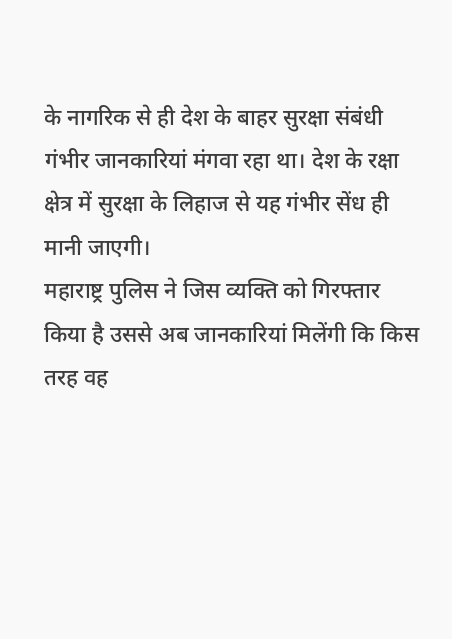के नागरिक से ही देश के बाहर सुरक्षा संबंधी गंभीर जानकारियां मंगवा रहा था। देश के रक्षा क्षेत्र में सुरक्षा के लिहाज से यह गंभीर सेंध ही मानी जाएगी।
महाराष्ट्र पुलिस ने जिस व्यक्ति को गिरफ्तार किया है उससे अब जानकारियां मिलेंगी कि किस तरह वह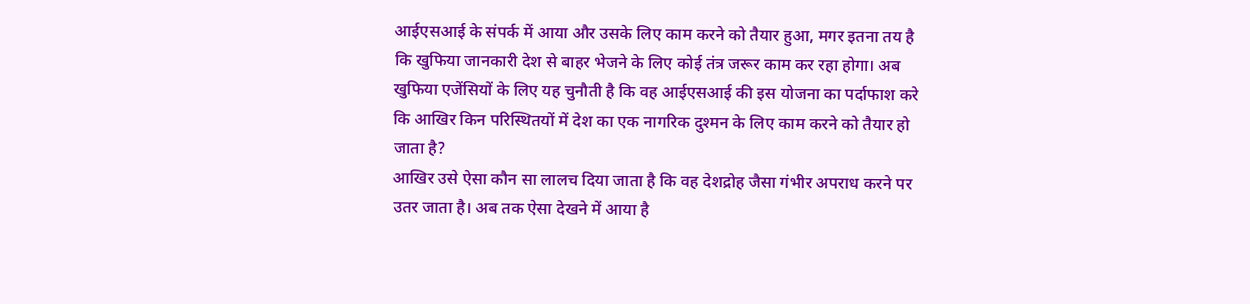आईएसआई के संपर्क में आया और उसके लिए काम करने को तैयार हुआ, मगर इतना तय है कि खुफिया जानकारी देश से बाहर भेजने के लिए कोई तंत्र जरूर काम कर रहा होगा। अब खुफिया एजेंसियों के लिए यह चुनौती है कि वह आईएसआई की इस योजना का पर्दाफाश करे कि आखिर किन परिस्थितयों में देश का एक नागरिक दुश्मन के लिए काम करने को तैयार हो जाता है?
आखिर उसे ऐसा कौन सा लालच दिया जाता है कि वह देशद्रोह जैसा गंभीर अपराध करने पर उतर जाता है। अब तक ऐसा देखने में आया है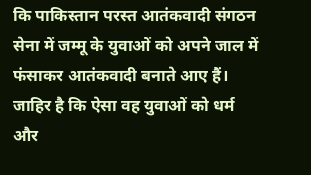कि पाकिस्तान परस्त आतंकवादी संगठन सेना में जम्मू के युवाओं को अपने जाल में फंसाकर आतंकवादी बनाते आए हैं। जाहिर है कि ऐसा वह युवाओं को धर्म और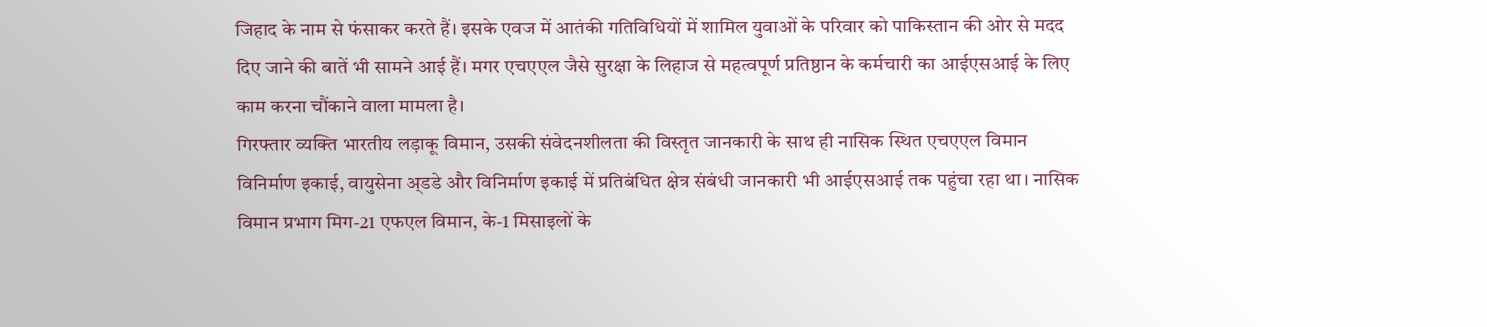जिहाद के नाम से फंसाकर करते हैं। इसके एवज में आतंकी गतिविधियों में शामिल युवाओं के परिवार को पाकिस्तान की ओर से मदद दिए जाने की बातें भी सामने आई हैं। मगर एचएएल जैसे सुरक्षा के लिहाज से महत्वपूर्ण प्रतिष्ठान के कर्मचारी का आईएसआई के लिए काम करना चौंकाने वाला मामला है।
गिरफ्तार व्यक्ति भारतीय लड़ाकू विमान, उसकी संवेदनशीलता की विस्तृत जानकारी के साथ ही नासिक स्थित एचएएल विमान विनिर्माण इकाई, वायुसेना अ्डडे और विनिर्माण इकाई में प्रतिबंधित क्षेत्र संबंधी जानकारी भी आईएसआई तक पहुंचा रहा था। नासिक विमान प्रभाग मिग-21 एफएल विमान, के-1 मिसाइलों के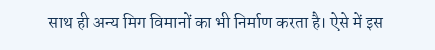साथ ही अन्य मिग विमानों का भी निर्माण करता है। ऐसे में इस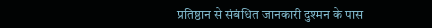प्रतिष्ठान से संबंधित जानकारी दुश्मन के पास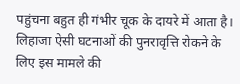पहुंचना बहुत ही गंभीर चूक के दायरे में आता है। लिहाजा ऐसी घटनाओं की पुनरावृत्ति रोकने के लिए इस मामले की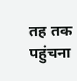तह तक पहुंचना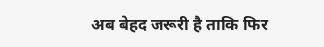अब बेहद जरूरी है ताकि फिर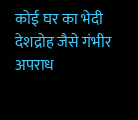कोई घर का भेदी देशद्रोह जैसे गंभीर अपराध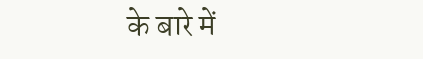के बारे में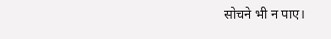सोचने भी न पाए।